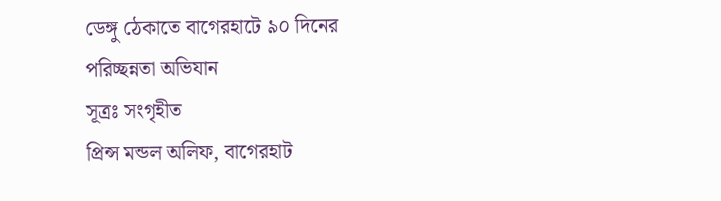ডেঙ্গু ঠেকাতে বাগেরহাটে ৯০ দিনের পরিচ্ছন্নতা অভিযান
সূত্রঃ সংগৃহীত
প্রিন্স মন্ডল অলিফ, বাগেরহাট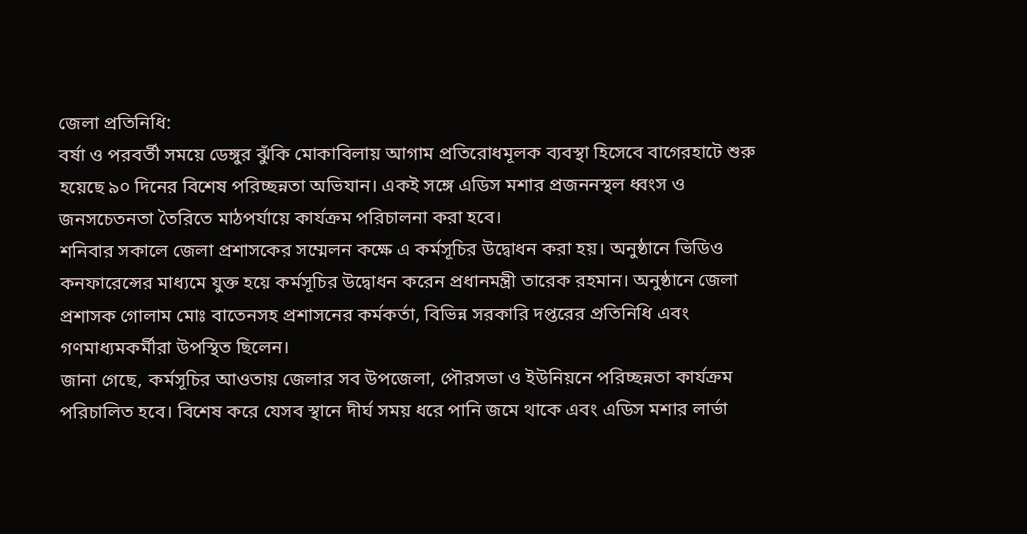জেলা প্রতিনিধি:
বর্ষা ও পরবর্তী সময়ে ডেঙ্গুর ঝুঁকি মোকাবিলায় আগাম প্রতিরোধমূলক ব্যবস্থা হিসেবে বাগেরহাটে শুরু হয়েছে ৯০ দিনের বিশেষ পরিচ্ছন্নতা অভিযান। একই সঙ্গে এডিস মশার প্রজননস্থল ধ্বংস ও জনসচেতনতা তৈরিতে মাঠপর্যায়ে কার্যক্রম পরিচালনা করা হবে।
শনিবার সকালে জেলা প্রশাসকের সম্মেলন কক্ষে এ কর্মসূচির উদ্বোধন করা হয়। অনুষ্ঠানে ভিডিও কনফারেন্সের মাধ্যমে যুক্ত হয়ে কর্মসূচির উদ্বোধন করেন প্রধানমন্ত্রী তারেক রহমান। অনুষ্ঠানে জেলা প্রশাসক গোলাম মোঃ বাতেনসহ প্রশাসনের কর্মকর্তা, বিভিন্ন সরকারি দপ্তরের প্রতিনিধি এবং গণমাধ্যমকর্মীরা উপস্থিত ছিলেন।
জানা গেছে, কর্মসূচির আওতায় জেলার সব উপজেলা, পৌরসভা ও ইউনিয়নে পরিচ্ছন্নতা কার্যক্রম পরিচালিত হবে। বিশেষ করে যেসব স্থানে দীর্ঘ সময় ধরে পানি জমে থাকে এবং এডিস মশার লার্ভা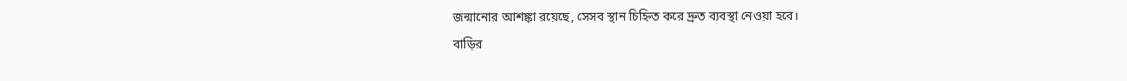জন্মানোর আশঙ্কা রয়েছে, সেসব স্থান চিহ্নিত করে দ্রুত ব্যবস্থা নেওয়া হবে।
বাড়ির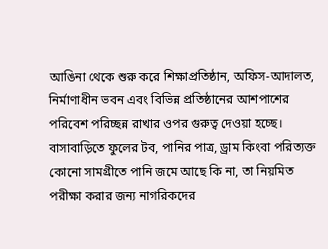আঙিনা থেকে শুরু করে শিক্ষাপ্রতিষ্ঠান, অফিস-আদালত, নির্মাণাধীন ভবন এবং বিভিন্ন প্রতিষ্ঠানের আশপাশের পরিবেশ পরিচ্ছন্ন রাখার ওপর গুরুত্ব দেওয়া হচ্ছে। বাসাবাড়িতে ফুলের টব, পানির পাত্র, ড্রাম কিংবা পরিত্যক্ত কোনো সামগ্রীতে পানি জমে আছে কি না, তা নিয়মিত পরীক্ষা করার জন্য নাগরিকদের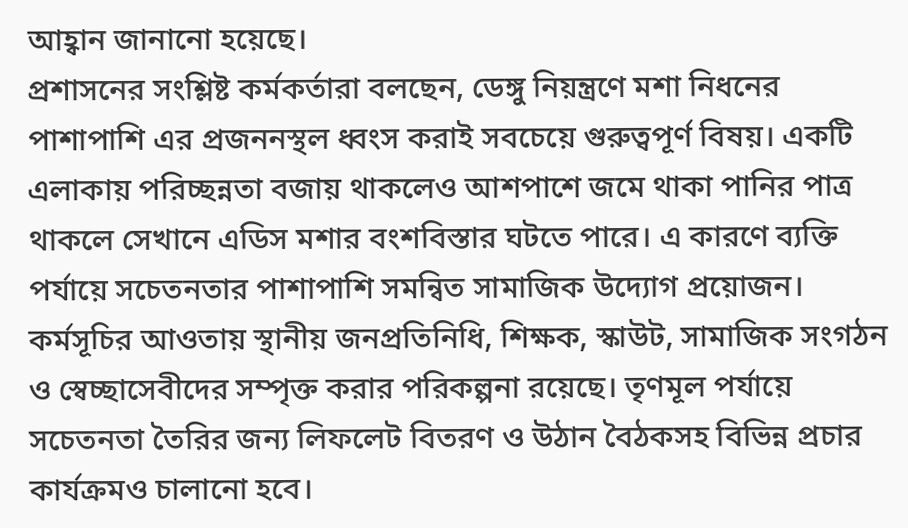আহ্বান জানানো হয়েছে।
প্রশাসনের সংশ্লিষ্ট কর্মকর্তারা বলছেন, ডেঙ্গু নিয়ন্ত্রণে মশা নিধনের পাশাপাশি এর প্রজননস্থল ধ্বংস করাই সবচেয়ে গুরুত্বপূর্ণ বিষয়। একটি এলাকায় পরিচ্ছন্নতা বজায় থাকলেও আশপাশে জমে থাকা পানির পাত্র থাকলে সেখানে এডিস মশার বংশবিস্তার ঘটতে পারে। এ কারণে ব্যক্তি পর্যায়ে সচেতনতার পাশাপাশি সমন্বিত সামাজিক উদ্যোগ প্রয়োজন।
কর্মসূচির আওতায় স্থানীয় জনপ্রতিনিধি, শিক্ষক, স্কাউট, সামাজিক সংগঠন ও স্বেচ্ছাসেবীদের সম্পৃক্ত করার পরিকল্পনা রয়েছে। তৃণমূল পর্যায়ে সচেতনতা তৈরির জন্য লিফলেট বিতরণ ও উঠান বৈঠকসহ বিভিন্ন প্রচার কার্যক্রমও চালানো হবে।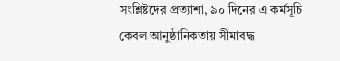সংশ্লিষ্টদের প্রত্যাশা, ৯০ দিনের এ কর্মসূচি কেবল আনুষ্ঠানিকতায় সীমাবদ্ধ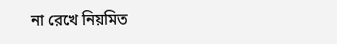না রেখে নিয়মিত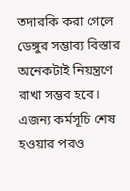তদারকি করা গেলে ডেঙ্গুর সম্ভাব্য বিস্তার অনেকটাই নিয়ন্ত্রণে রাখা সম্ভব হবে। এজন্য কর্মসূচি শেষ হওয়ার পরও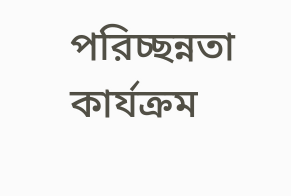পরিচ্ছন্নতা কার্যক্রম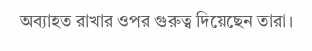অব্যাহত রাখার ওপর গুরুত্ব দিয়েছেন তারা।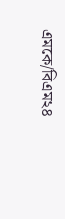এমকে/বিএম২৪